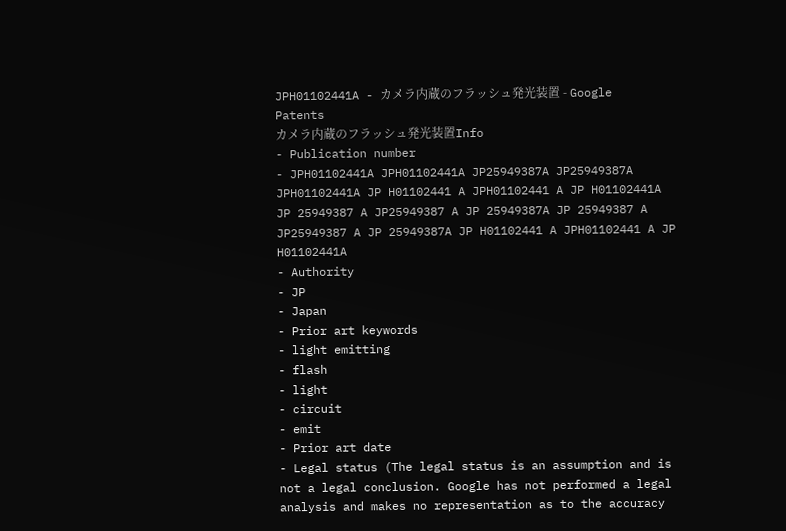JPH01102441A - カメラ内蔵のフラッシュ発光装置 - Google Patents
カメラ内蔵のフラッシュ発光装置Info
- Publication number
- JPH01102441A JPH01102441A JP25949387A JP25949387A JPH01102441A JP H01102441 A JPH01102441 A JP H01102441A JP 25949387 A JP25949387 A JP 25949387A JP 25949387 A JP25949387 A JP 25949387A JP H01102441 A JPH01102441 A JP H01102441A
- Authority
- JP
- Japan
- Prior art keywords
- light emitting
- flash
- light
- circuit
- emit
- Prior art date
- Legal status (The legal status is an assumption and is not a legal conclusion. Google has not performed a legal analysis and makes no representation as to the accuracy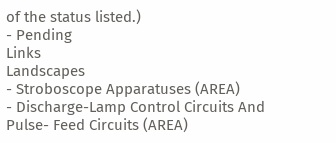of the status listed.)
- Pending
Links
Landscapes
- Stroboscope Apparatuses (AREA)
- Discharge-Lamp Control Circuits And Pulse- Feed Circuits (AREA)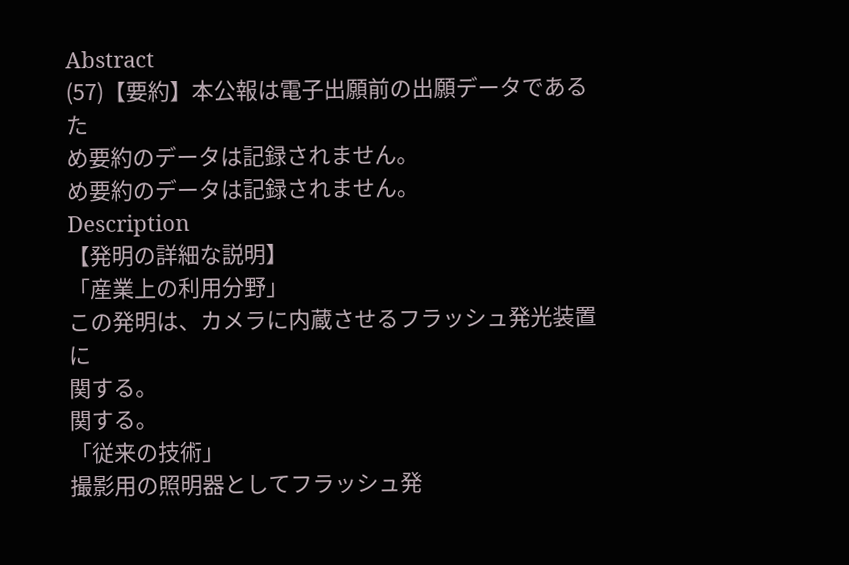Abstract
(57)【要約】本公報は電子出願前の出願データであるた
め要約のデータは記録されません。
め要約のデータは記録されません。
Description
【発明の詳細な説明】
「産業上の利用分野」
この発明は、カメラに内蔵させるフラッシュ発光装置に
関する。
関する。
「従来の技術」
撮影用の照明器としてフラッシュ発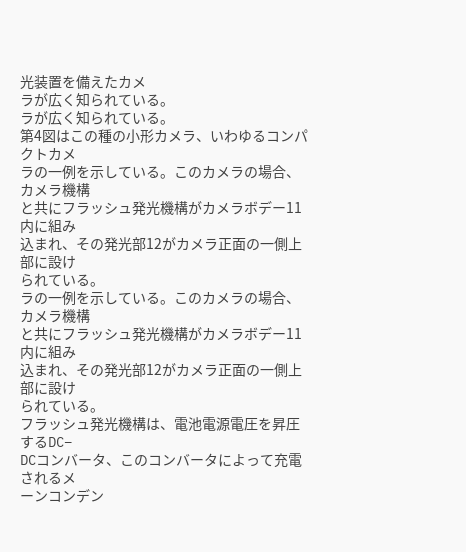光装置を備えたカメ
ラが広く知られている。
ラが広く知られている。
第4図はこの種の小形カメラ、いわゆるコンパクトカメ
ラの一例を示している。このカメラの場合、カメラ機構
と共にフラッシュ発光機構がカメラボデー11内に組み
込まれ、その発光部12がカメラ正面の一側上部に設け
られている。
ラの一例を示している。このカメラの場合、カメラ機構
と共にフラッシュ発光機構がカメラボデー11内に組み
込まれ、その発光部12がカメラ正面の一側上部に設け
られている。
フラッシュ発光機構は、電池電源電圧を昇圧するDC−
DCコンバータ、このコンバータによって充電されるメ
ーンコンデン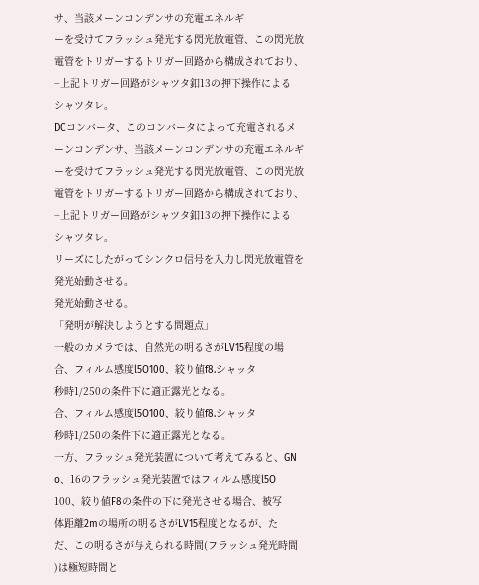サ、当該メーンコンデンサの充電エネルギ
ーを受けてフラッシュ発光する閃光放電管、この閃光放
電管をトリガーするトリガー回路から構成されており、
−上記トリガー回路がシャツタ釦13の押下操作による
シャツタレ。
DCコンバータ、このコンバータによって充電されるメ
ーンコンデンサ、当該メーンコンデンサの充電エネルギ
ーを受けてフラッシュ発光する閃光放電管、この閃光放
電管をトリガーするトリガー回路から構成されており、
−上記トリガー回路がシャツタ釦13の押下操作による
シャツタレ。
リーズにしたがってシンクロ信号を入力し閃光放電管を
発光始動させる。
発光始動させる。
「発明が解決しようとする問題点」
一般のカメラでは、自然光の明るさがLV15程度の場
合、フィルム感度l5O100、絞り値f8.シャッタ
秒時1/250の条件下に適正露光となる。
合、フィルム感度l5O100、絞り値f8.シャッタ
秒時1/250の条件下に適正露光となる。
一方、フラッシュ発光装置について考えてみると、GN
o、16のフラッシュ発光装置ではフィルム感度l5O
100、絞り値F8の条件の下に発光させる場合、被写
体距離2mの場所の明るさがLV15程度となるが、た
だ、この明るさが与えられる時間(フラッシュ発光時間
)は極短時間と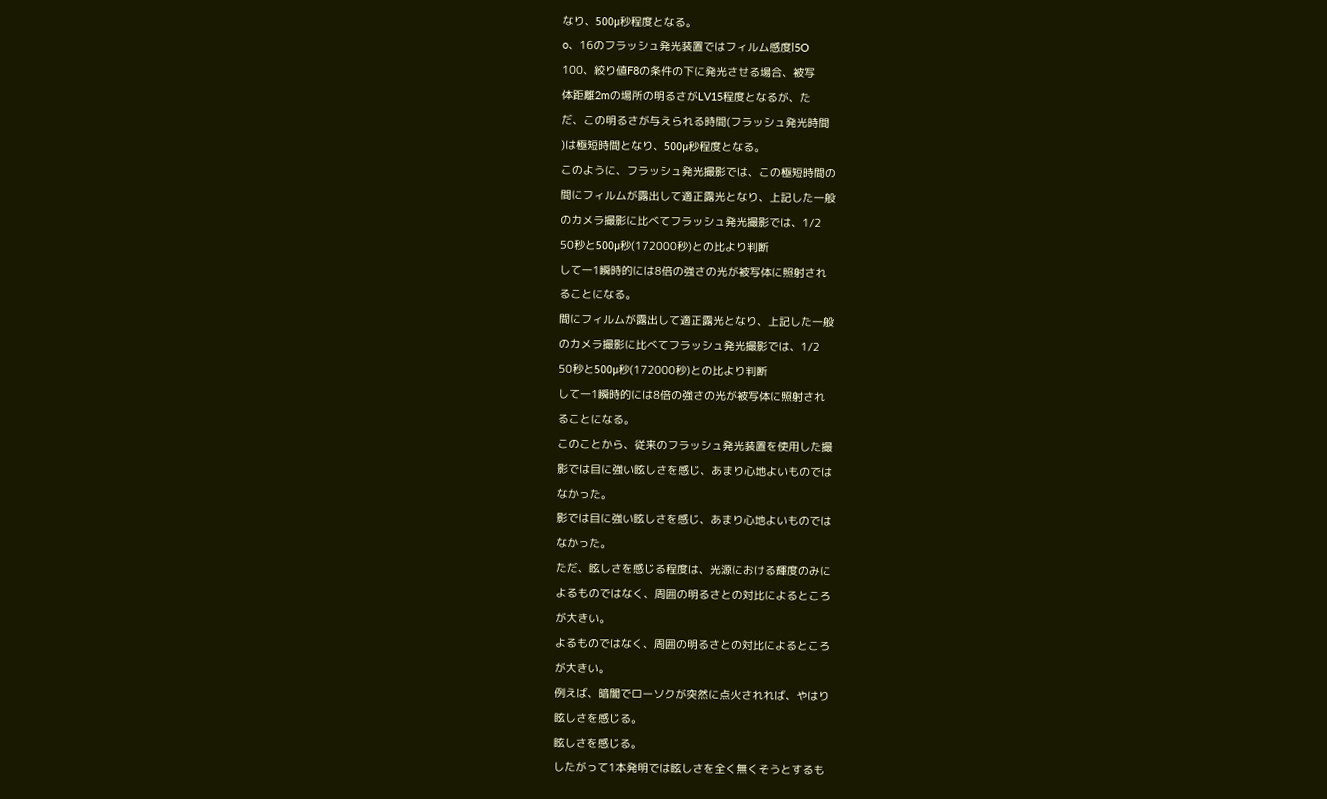なり、500μ秒程度となる。
o、16のフラッシュ発光装置ではフィルム感度l5O
100、絞り値F8の条件の下に発光させる場合、被写
体距離2mの場所の明るさがLV15程度となるが、た
だ、この明るさが与えられる時間(フラッシュ発光時間
)は極短時間となり、500μ秒程度となる。
このように、フラッシュ発光撮影では、この極短時間の
間にフィルムが露出して適正露光となり、上記した一般
のカメラ撮影に比べてフラッシュ発光撮影では、1/2
50秒と500μ秒(172000秒)との比より判断
して一1瞬時的には8倍の強さの光が被写体に照射され
ることになる。
間にフィルムが露出して適正露光となり、上記した一般
のカメラ撮影に比べてフラッシュ発光撮影では、1/2
50秒と500μ秒(172000秒)との比より判断
して一1瞬時的には8倍の強さの光が被写体に照射され
ることになる。
このことから、従来のフラッシュ発光装置を使用した撮
影では目に強い眩しさを感じ、あまり心地よいものでは
なかった。
影では目に強い眩しさを感じ、あまり心地よいものでは
なかった。
ただ、眩しさを感じる程度は、光源における輝度のみに
よるものではなく、周囲の明るさとの対比によるところ
が大きい。
よるものではなく、周囲の明るさとの対比によるところ
が大きい。
例えば、暗闇でローソクが突然に点火されれば、やはり
眩しさを感じる。
眩しさを感じる。
したがって1本発明では眩しさを全く無くそうとするも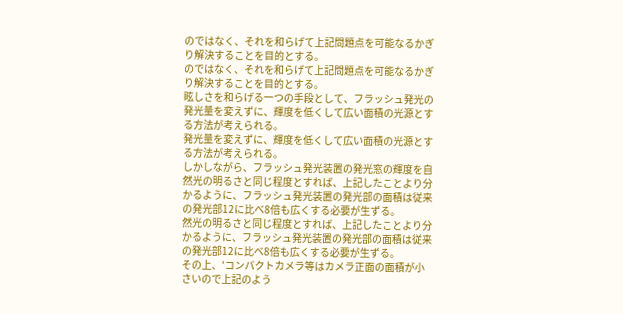のではなく、それを和らげて上記問題点を可能なるかぎ
り解決することを目的とする。
のではなく、それを和らげて上記問題点を可能なるかぎ
り解決することを目的とする。
眩しさを和らげる一つの手段として、フラッシュ発光の
発光量を変えずに、輝度を低くして広い面積の光源とす
る方法が考えられる。
発光量を変えずに、輝度を低くして広い面積の光源とす
る方法が考えられる。
しかしながら、フラッシュ発光装置の発光窓の輝度を自
然光の明るさと同じ程度とすれば、上記したことより分
かるように、フラッシュ発光装置の発光部の面積は従来
の発光部12に比べ8倍も広くする必要が生ずる。
然光の明るさと同じ程度とすれば、上記したことより分
かるように、フラッシュ発光装置の発光部の面積は従来
の発光部12に比べ8倍も広くする必要が生ずる。
その上、′コンパクトカメラ等はカメラ正面の面積が小
さいので上記のよう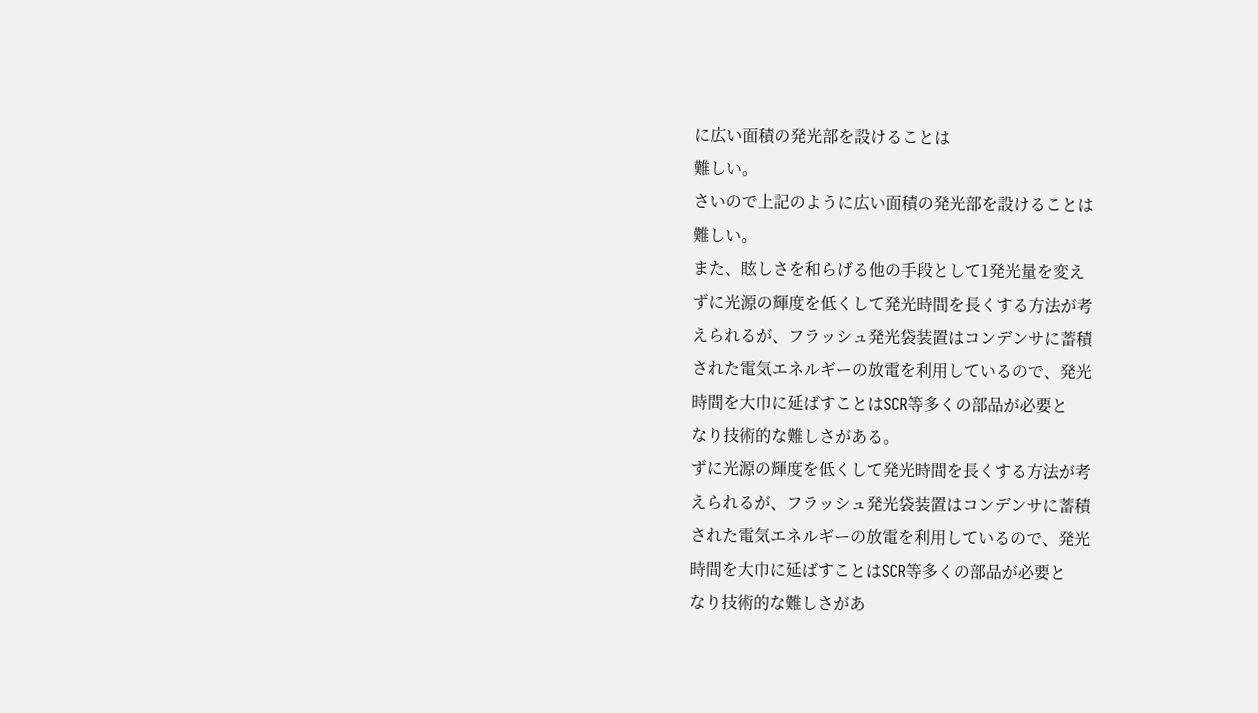に広い面積の発光部を設けることは
難しい。
さいので上記のように広い面積の発光部を設けることは
難しい。
また、眩しさを和らげる他の手段として1発光量を変え
ずに光源の輝度を低くして発光時間を長くする方法が考
えられるが、フラッシュ発光袋装置はコンデンサに蓄積
された電気エネルギーの放電を利用しているので、発光
時間を大巾に延ばすことはSCR等多くの部品が必要と
なり技術的な難しさがある。
ずに光源の輝度を低くして発光時間を長くする方法が考
えられるが、フラッシュ発光袋装置はコンデンサに蓄積
された電気エネルギーの放電を利用しているので、発光
時間を大巾に延ばすことはSCR等多くの部品が必要と
なり技術的な難しさがあ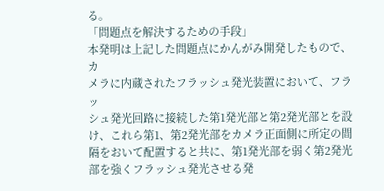る。
「問題点を解決するための手段」
本発明は上記した問題点にかんがみ開発したもので、カ
メラに内蔵されたフラッシュ発光装置において、フラッ
シュ発光回路に接続した第1発光部と第2発光部とを設
け、これら第1、第2発光部をカメラ正面側に所定の間
隔をおいて配置すると共に、第1発光部を弱く第2発光
部を強くフラッシュ発光させる発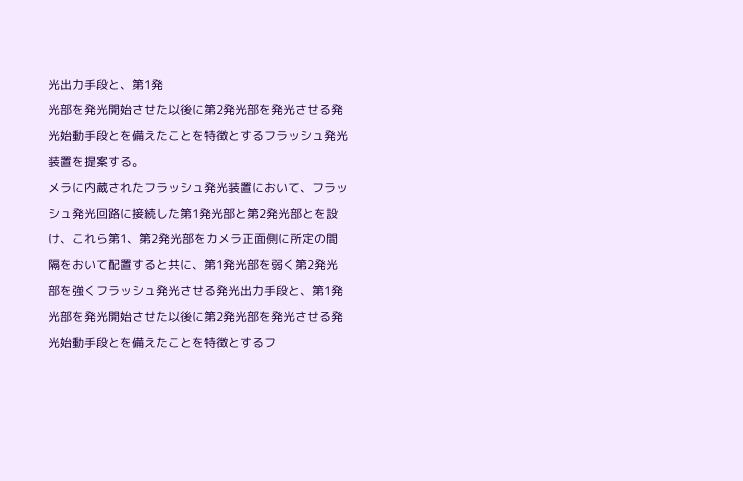光出力手段と、第1発
光部を発光開始させた以後に第2発光部を発光させる発
光始動手段とを備えたことを特徴とするフラッシュ発光
装置を提案する。
メラに内蔵されたフラッシュ発光装置において、フラッ
シュ発光回路に接続した第1発光部と第2発光部とを設
け、これら第1、第2発光部をカメラ正面側に所定の間
隔をおいて配置すると共に、第1発光部を弱く第2発光
部を強くフラッシュ発光させる発光出力手段と、第1発
光部を発光開始させた以後に第2発光部を発光させる発
光始動手段とを備えたことを特徴とするフ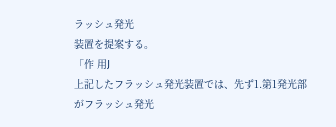ラッシュ発光
装置を提案する。
「作 用J
上記したフラッシュ発光装置では、先ず1.第1発光部
がフラッシュ発光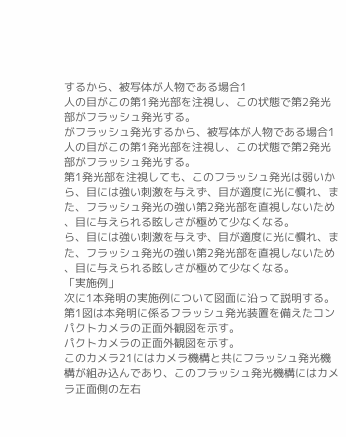するから、被写体が人物である場合1
人の目がこの第1発光部を注視し、この状態で第2発光
部がフラッシュ発光する。
がフラッシュ発光するから、被写体が人物である場合1
人の目がこの第1発光部を注視し、この状態で第2発光
部がフラッシュ発光する。
第1発光部を注視しても、このフラッシュ発光は弱いか
ら、目には強い刺激を与えず、目が適度に光に慣れ、ま
た、フラッシュ発光の強い第2発光部を直視しないため
、目に与えられる眩しさが極めて少なくなる。
ら、目には強い刺激を与えず、目が適度に光に慣れ、ま
た、フラッシュ発光の強い第2発光部を直視しないため
、目に与えられる眩しさが極めて少なくなる。
「実施例」
次に1本発明の実施例について図面に沿って説明する。
第1図は本発明に係るフラッシュ発光装置を備えたコン
パクトカメラの正面外観図を示す。
パクトカメラの正面外観図を示す。
このカメラ21にはカメラ機構と共にフラッシュ発光機
構が組み込んであり、このフラッシュ発光機構にはカメ
ラ正面側の左右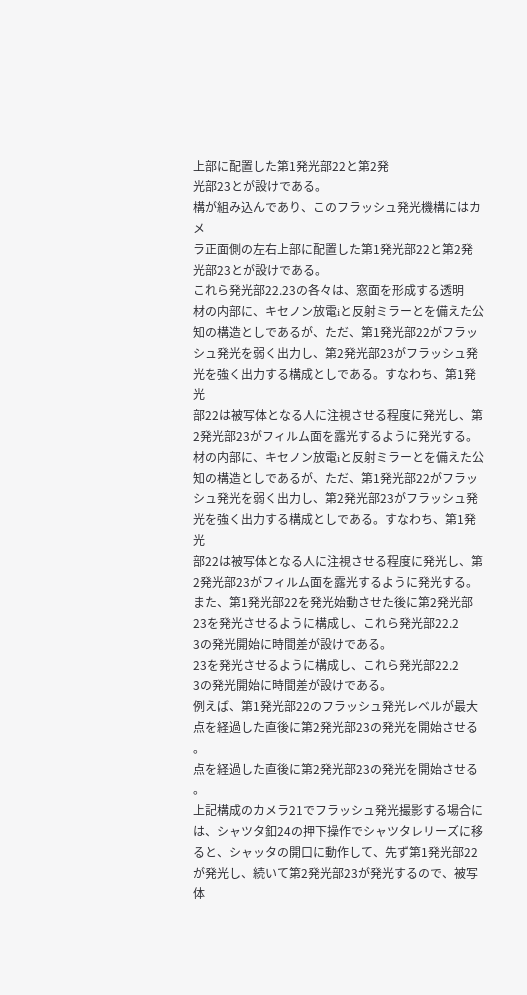上部に配置した第1発光部22と第2発
光部23とが設けである。
構が組み込んであり、このフラッシュ発光機構にはカメ
ラ正面側の左右上部に配置した第1発光部22と第2発
光部23とが設けである。
これら発光部22.23の各々は、窓面を形成する透明
材の内部に、キセノン放電iと反射ミラーとを備えた公
知の構造としであるが、ただ、第1発光部22がフラッ
シュ発光を弱く出力し、第2発光部23がフラッシュ発
光を強く出力する構成としである。すなわち、第1発光
部22は被写体となる人に注視させる程度に発光し、第
2発光部23がフィルム面を露光するように発光する。
材の内部に、キセノン放電iと反射ミラーとを備えた公
知の構造としであるが、ただ、第1発光部22がフラッ
シュ発光を弱く出力し、第2発光部23がフラッシュ発
光を強く出力する構成としである。すなわち、第1発光
部22は被写体となる人に注視させる程度に発光し、第
2発光部23がフィルム面を露光するように発光する。
また、第1発光部22を発光始動させた後に第2発光部
23を発光させるように構成し、これら発光部22.2
3の発光開始に時間差が設けである。
23を発光させるように構成し、これら発光部22.2
3の発光開始に時間差が設けである。
例えば、第1発光部22のフラッシュ発光レベルが最大
点を経過した直後に第2発光部23の発光を開始させる
。
点を経過した直後に第2発光部23の発光を開始させる
。
上記構成のカメラ21でフラッシュ発光撮影する場合に
は、シャツタ釦24の押下操作でシャツタレリーズに移
ると、シャッタの開口に動作して、先ず第1発光部22
が発光し、続いて第2発光部23が発光するので、被写
体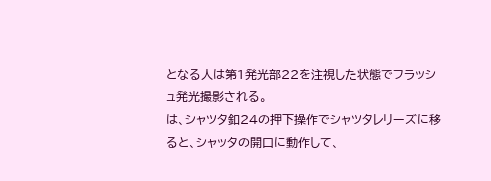となる人は第1発光部22を注視した状態でフラッシ
ュ発光撮影される。
は、シャツタ釦24の押下操作でシャツタレリーズに移
ると、シャッタの開口に動作して、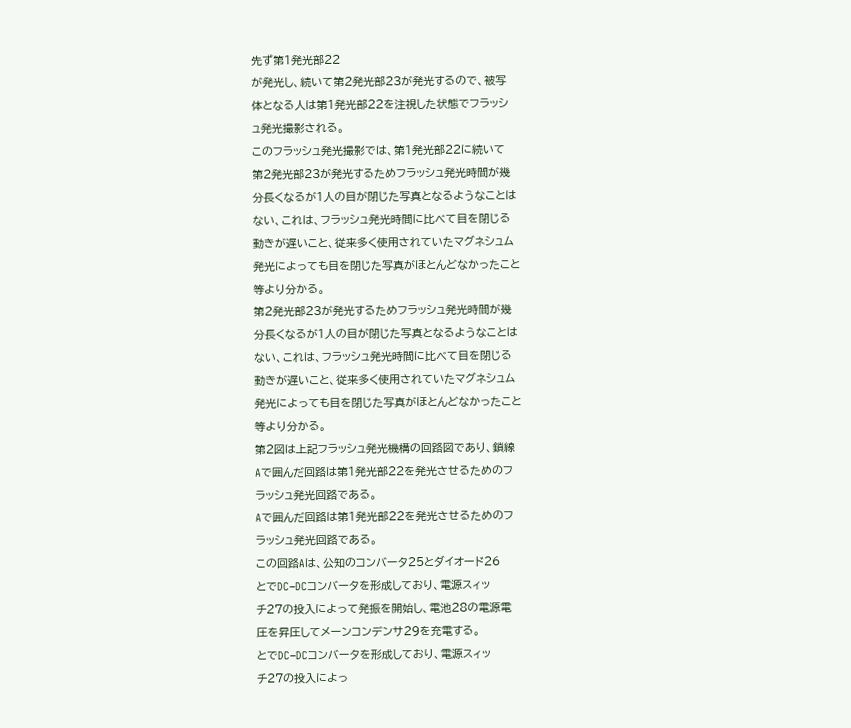先ず第1発光部22
が発光し、続いて第2発光部23が発光するので、被写
体となる人は第1発光部22を注視した状態でフラッシ
ュ発光撮影される。
このフラッシュ発光撮影では、第1発光部22に続いて
第2発光部23が発光するためフラッシュ発光時間が幾
分長くなるが1人の目が閉じた写真となるようなことは
ない、これは、フラッシュ発光時間に比べて目を閉じる
動きが遅いこと、従来多く使用されていたマグネシュム
発光によっても目を閉じた写真がほとんどなかったこと
等より分かる。
第2発光部23が発光するためフラッシュ発光時間が幾
分長くなるが1人の目が閉じた写真となるようなことは
ない、これは、フラッシュ発光時間に比べて目を閉じる
動きが遅いこと、従来多く使用されていたマグネシュム
発光によっても目を閉じた写真がほとんどなかったこと
等より分かる。
第2図は上記フラッシュ発光機構の回路図であり、鎖線
Aで囲んだ回路は第1発光部22を発光させるためのフ
ラッシュ発光回路である。
Aで囲んだ回路は第1発光部22を発光させるためのフ
ラッシュ発光回路である。
この回路Aは、公知のコンバータ25とダイオード26
とでDC−DCコンバータを形成しており、電源スィッ
チ27の投入によって発振を開始し、電池28の電源電
圧を昇圧してメーンコンデンサ29を充電する。
とでDC−DCコンバータを形成しており、電源スィッ
チ27の投入によっ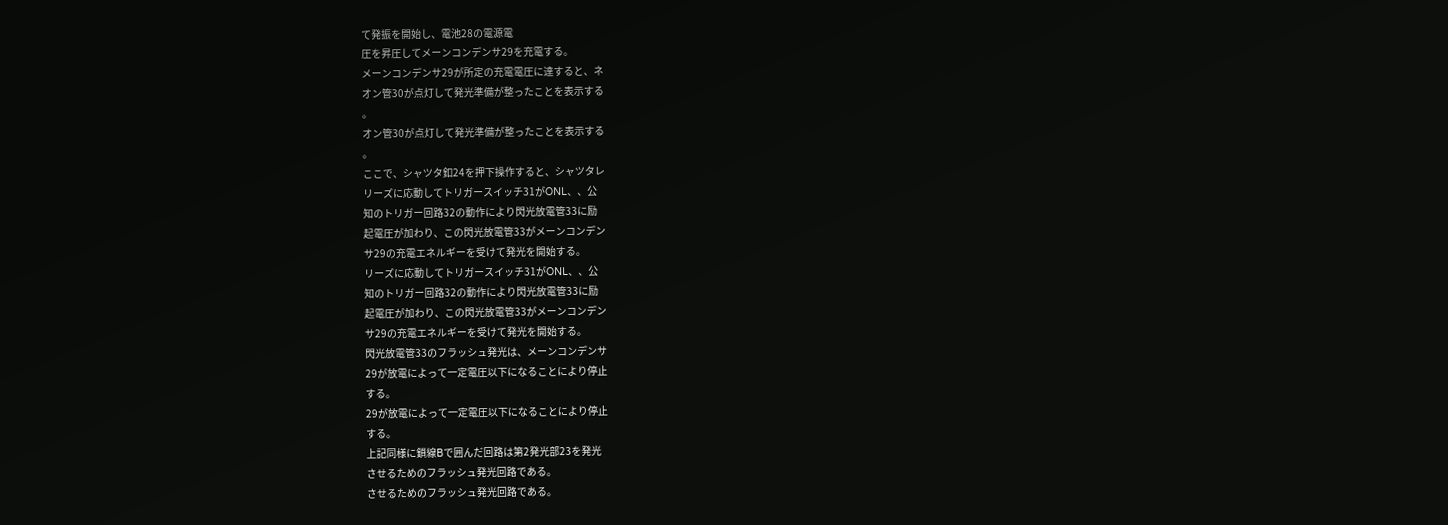て発振を開始し、電池28の電源電
圧を昇圧してメーンコンデンサ29を充電する。
メーンコンデンサ29が所定の充電電圧に達すると、ネ
オン管30が点灯して発光準備が整ったことを表示する
。
オン管30が点灯して発光準備が整ったことを表示する
。
ここで、シャツタ釦24を押下操作すると、シャツタレ
リーズに応動してトリガースイッチ31がONL、、公
知のトリガー回路32の動作により閃光放電管33に励
起電圧が加わり、この閃光放電管33がメーンコンデン
サ29の充電エネルギーを受けて発光を開始する。
リーズに応動してトリガースイッチ31がONL、、公
知のトリガー回路32の動作により閃光放電管33に励
起電圧が加わり、この閃光放電管33がメーンコンデン
サ29の充電エネルギーを受けて発光を開始する。
閃光放電管33のフラッシュ発光は、メーンコンデンサ
29が放電によって一定電圧以下になることにより停止
する。
29が放電によって一定電圧以下になることにより停止
する。
上記同様に鎖線Bで囲んだ回路は第2発光部23を発光
させるためのフラッシュ発光回路である。
させるためのフラッシュ発光回路である。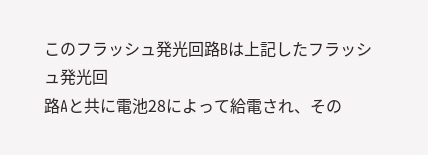このフラッシュ発光回路Bは上記したフラッシュ発光回
路Aと共に電池28によって給電され、その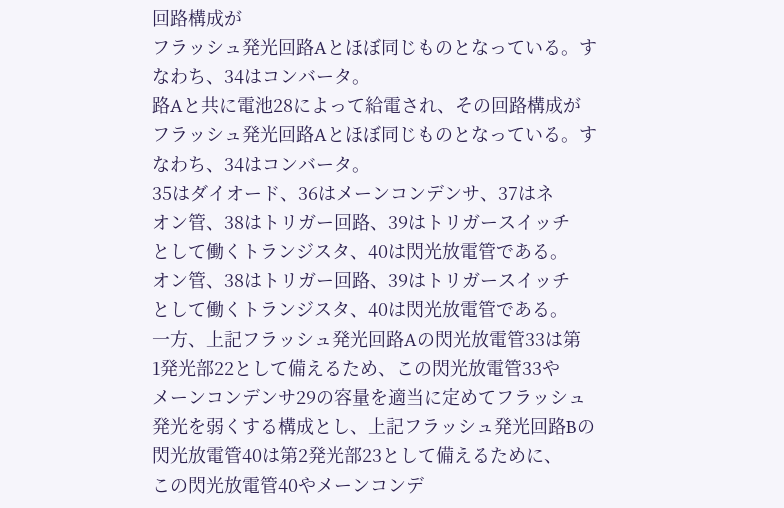回路構成が
フラッシュ発光回路Aとほぼ同じものとなっている。す
なわち、34はコンバータ。
路Aと共に電池28によって給電され、その回路構成が
フラッシュ発光回路Aとほぼ同じものとなっている。す
なわち、34はコンバータ。
35はダイオード、36はメーンコンデンサ、37はネ
オン管、38はトリガー回路、39はトリガースイッチ
として働くトランジスタ、40は閃光放電管である。
オン管、38はトリガー回路、39はトリガースイッチ
として働くトランジスタ、40は閃光放電管である。
一方、上記フラッシュ発光回路Aの閃光放電管33は第
1発光部22として備えるため、この閃光放電管33や
メーンコンデンサ29の容量を適当に定めてフラッシュ
発光を弱くする構成とし、上記フラッシュ発光回路Bの
閃光放電管40は第2発光部23として備えるために、
この閃光放電管40やメーンコンデ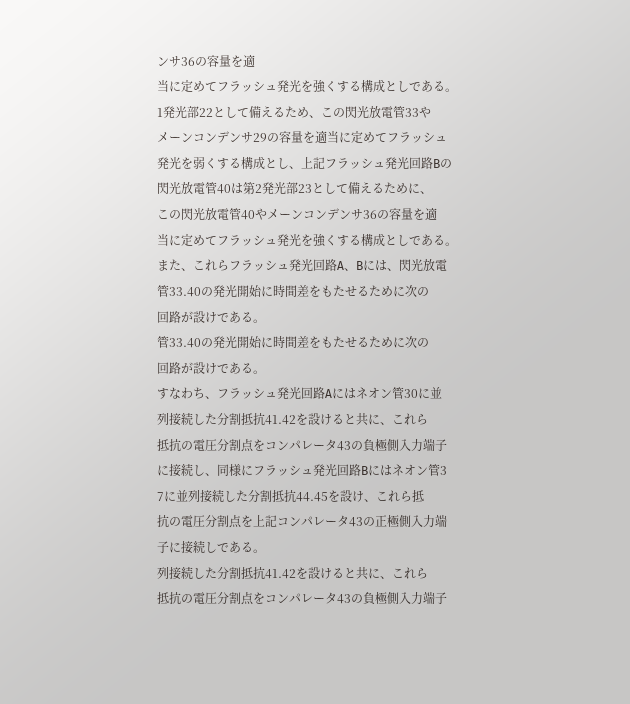ンサ36の容量を適
当に定めてフラッシュ発光を強くする構成としである。
1発光部22として備えるため、この閃光放電管33や
メーンコンデンサ29の容量を適当に定めてフラッシュ
発光を弱くする構成とし、上記フラッシュ発光回路Bの
閃光放電管40は第2発光部23として備えるために、
この閃光放電管40やメーンコンデンサ36の容量を適
当に定めてフラッシュ発光を強くする構成としである。
また、これらフラッシュ発光回路A、Bには、閃光放電
管33.40の発光開始に時間差をもたせるために次の
回路が設けである。
管33.40の発光開始に時間差をもたせるために次の
回路が設けである。
すなわち、フラッシュ発光回路Aにはネオン管30に並
列接続した分割抵抗41.42を設けると共に、これら
抵抗の電圧分割点をコンパレータ43の負極側入力端子
に接続し、同様にフラッシュ発光回路Bにはネオン管3
7に並列接続した分割抵抗44.45を設け、これら抵
抗の電圧分割点を上記コンパレータ43の正極側入力端
子に接続しである。
列接続した分割抵抗41.42を設けると共に、これら
抵抗の電圧分割点をコンパレータ43の負極側入力端子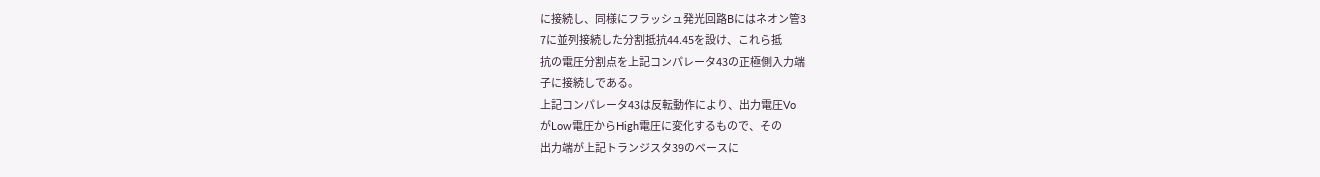に接続し、同様にフラッシュ発光回路Bにはネオン管3
7に並列接続した分割抵抗44.45を設け、これら抵
抗の電圧分割点を上記コンパレータ43の正極側入力端
子に接続しである。
上記コンパレータ43は反転動作により、出力電圧Vo
がLow電圧からHigh電圧に変化するもので、その
出力端が上記トランジスタ39のベースに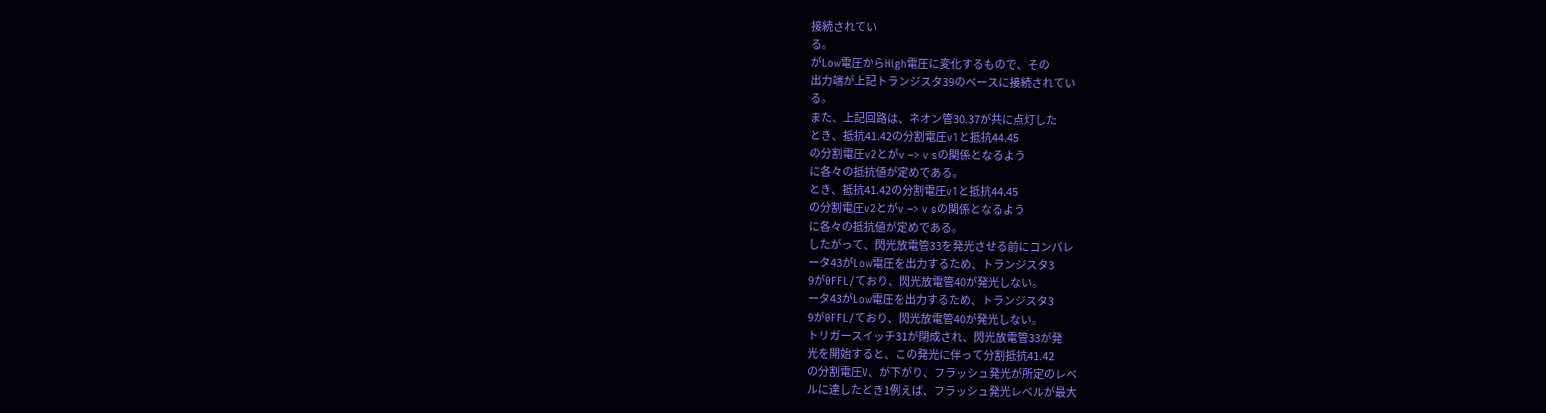接続されてい
る。
がLow電圧からHigh電圧に変化するもので、その
出力端が上記トランジスタ39のベースに接続されてい
る。
また、上記回路は、ネオン管30.37が共に点灯した
とき、抵抗41.42の分割電圧v1と抵抗44.45
の分割電圧v2とがv −> v sの関係となるよう
に各々の抵抗値が定めである。
とき、抵抗41.42の分割電圧v1と抵抗44.45
の分割電圧v2とがv −> v sの関係となるよう
に各々の抵抗値が定めである。
したがって、閃光放電管33を発光させる前にコンパレ
ータ43がLow電圧を出力するため、トランジスタ3
9が0FFL/ており、閃光放電管40が発光しない。
ータ43がLow電圧を出力するため、トランジスタ3
9が0FFL/ており、閃光放電管40が発光しない。
トリガースイッチ31が閉成され、閃光放電管33が発
光を開始すると、この発光に伴って分割抵抗41.42
の分割電圧V、が下がり、フラッシュ発光が所定のレベ
ルに達したとき1例えば、フラッシュ発光レベルが最大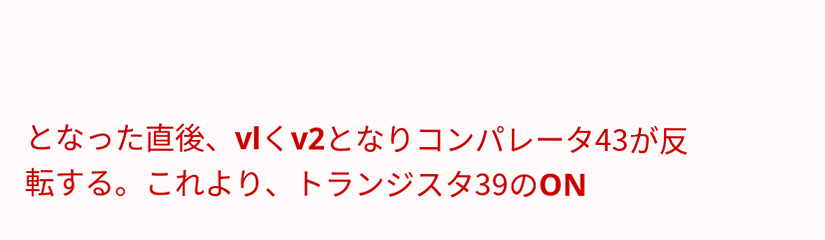となった直後、vlくv2となりコンパレータ43が反
転する。これより、トランジスタ39のON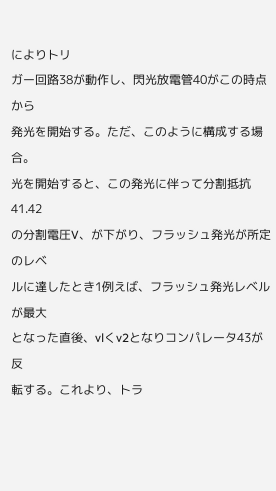によりトリ
ガー回路38が動作し、閃光放電管40がこの時点から
発光を開始する。ただ、このように構成する場合。
光を開始すると、この発光に伴って分割抵抗41.42
の分割電圧V、が下がり、フラッシュ発光が所定のレベ
ルに達したとき1例えば、フラッシュ発光レベルが最大
となった直後、vlくv2となりコンパレータ43が反
転する。これより、トラ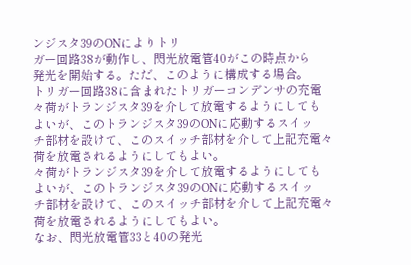ンジスタ39のONによりトリ
ガー回路38が動作し、閃光放電管40がこの時点から
発光を開始する。ただ、このように構成する場合。
トリガー回路38に含まれたトリガーコンデンサの充電
々荷がトランジスタ39を介して放電するようにしても
よいが、このトランジスタ39のONに応動するスイッ
チ部材を設けて、このスイッチ部材を介して上記充電々
荷を放電されるようにしてもよい。
々荷がトランジスタ39を介して放電するようにしても
よいが、このトランジスタ39のONに応動するスイッ
チ部材を設けて、このスイッチ部材を介して上記充電々
荷を放電されるようにしてもよい。
なお、閃光放電管33と40の発光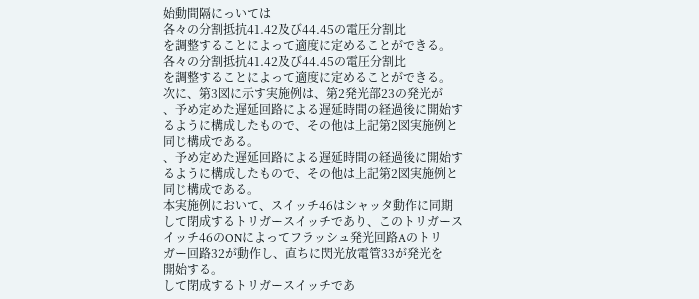始動間隔にっいては
各々の分割抵抗41.42及び44.45の電圧分割比
を調整することによって適度に定めることができる。
各々の分割抵抗41.42及び44.45の電圧分割比
を調整することによって適度に定めることができる。
次に、第3図に示す実施例は、第2発光部23の発光が
、予め定めた遅延回路による遅延時間の経過後に開始す
るように構成したもので、その他は上記第2図実施例と
同じ構成である。
、予め定めた遅延回路による遅延時間の経過後に開始す
るように構成したもので、その他は上記第2図実施例と
同じ構成である。
本実施例において、スイッチ46はシャッタ動作に同期
して閉成するトリガースイッチであり、このトリガース
イッチ46のONによってフラッシュ発光回路Aのトリ
ガー回路32が動作し、直ちに閃光放電管33が発光を
開始する。
して閉成するトリガースイッチであ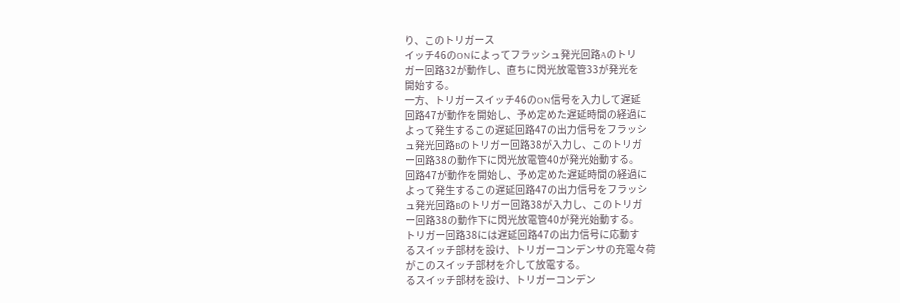り、このトリガース
イッチ46のONによってフラッシュ発光回路Aのトリ
ガー回路32が動作し、直ちに閃光放電管33が発光を
開始する。
一方、トリガースイッチ46のON信号を入力して遅延
回路47が動作を開始し、予め定めた遅延時間の経過に
よって発生するこの遅延回路47の出力信号をフラッシ
ュ発光回路Bのトリガー回路38が入力し、このトリガ
ー回路38の動作下に閃光放電管40が発光始動する。
回路47が動作を開始し、予め定めた遅延時間の経過に
よって発生するこの遅延回路47の出力信号をフラッシ
ュ発光回路Bのトリガー回路38が入力し、このトリガ
ー回路38の動作下に閃光放電管40が発光始動する。
トリガー回路38には遅延回路47の出力信号に応動す
るスイッチ部材を設け、トリガーコンデンサの充電々荷
がこのスイッチ部材を介して放電する。
るスイッチ部材を設け、トリガーコンデン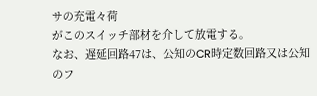サの充電々荷
がこのスイッチ部材を介して放電する。
なお、遅延回路47は、公知のCR時定数回路又は公知
のフ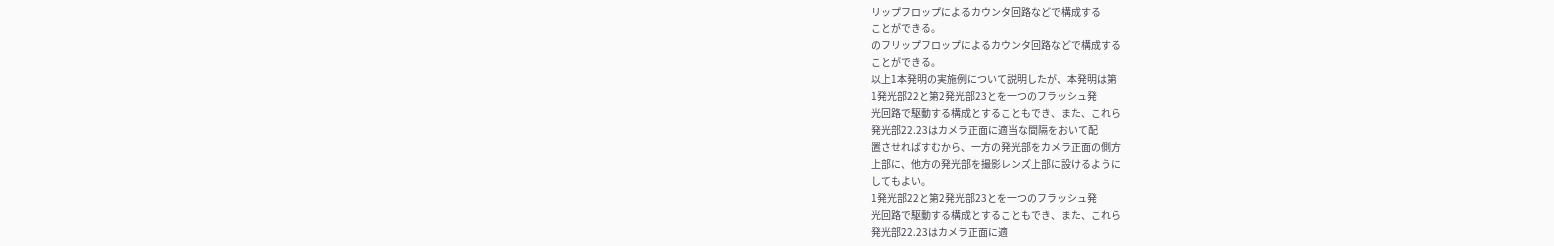リップフロップによるカウンタ回路などで構成する
ことができる。
のフリップフロップによるカウンタ回路などで構成する
ことができる。
以上1本発明の実施例について説明したが、本発明は第
1発光部22と第2発光部23とを一つのフラッシュ発
光回路で駆動する構成とすることもでき、また、これら
発光部22.23はカメラ正面に適当な間隔をおいて配
置させればすむから、一方の発光部をカメラ正面の側方
上部に、他方の発光部を撮影レンズ上部に設けるように
してもよい。
1発光部22と第2発光部23とを一つのフラッシュ発
光回路で駆動する構成とすることもでき、また、これら
発光部22.23はカメラ正面に適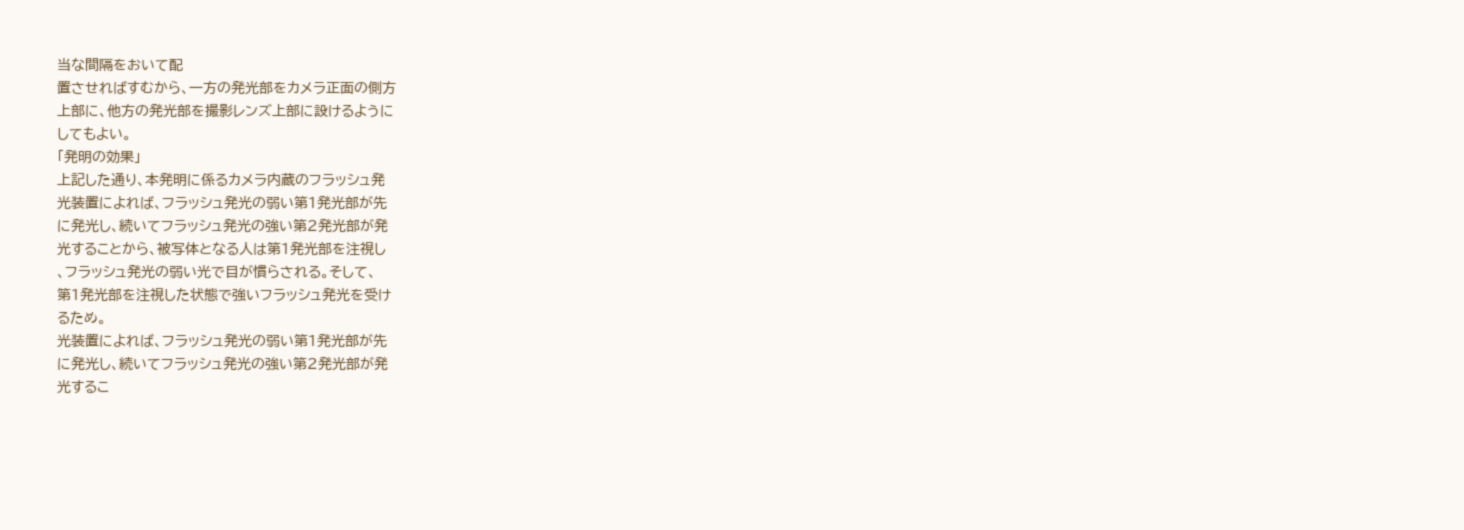当な間隔をおいて配
置させればすむから、一方の発光部をカメラ正面の側方
上部に、他方の発光部を撮影レンズ上部に設けるように
してもよい。
「発明の効果」
上記した通り、本発明に係るカメラ内蔵のフラッシュ発
光装置によれば、フラッシュ発光の弱い第1発光部が先
に発光し、続いてフラッシュ発光の強い第2発光部が発
光することから、被写体となる人は第1発光部を注視し
、フラッシュ発光の弱い光で目が慣らされる。そして、
第1発光部を注視した状態で強いフラッシュ発光を受け
るため。
光装置によれば、フラッシュ発光の弱い第1発光部が先
に発光し、続いてフラッシュ発光の強い第2発光部が発
光するこ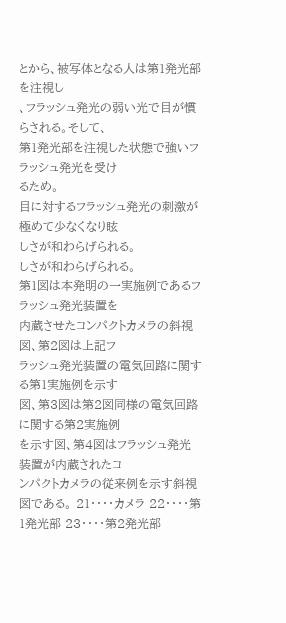とから、被写体となる人は第1発光部を注視し
、フラッシュ発光の弱い光で目が慣らされる。そして、
第1発光部を注視した状態で強いフラッシュ発光を受け
るため。
目に対するフラッシュ発光の刺激が極めて少なくなり眩
しさが和わらげられる。
しさが和わらげられる。
第1図は本発明の一実施例であるフラッシュ発光装置を
内蔵させたコンパクトカメラの斜視図、第2図は上記フ
ラッシュ発光装置の電気回路に関する第1実施例を示す
図、第3図は第2図同様の電気回路に関する第2実施例
を示す図、第4図はフラッシュ発光装置が内蔵されたコ
ンパクトカメラの従来例を示す斜視図である。 21・・・・カメラ 22・・・・第1発光部 23・・・・第2発光部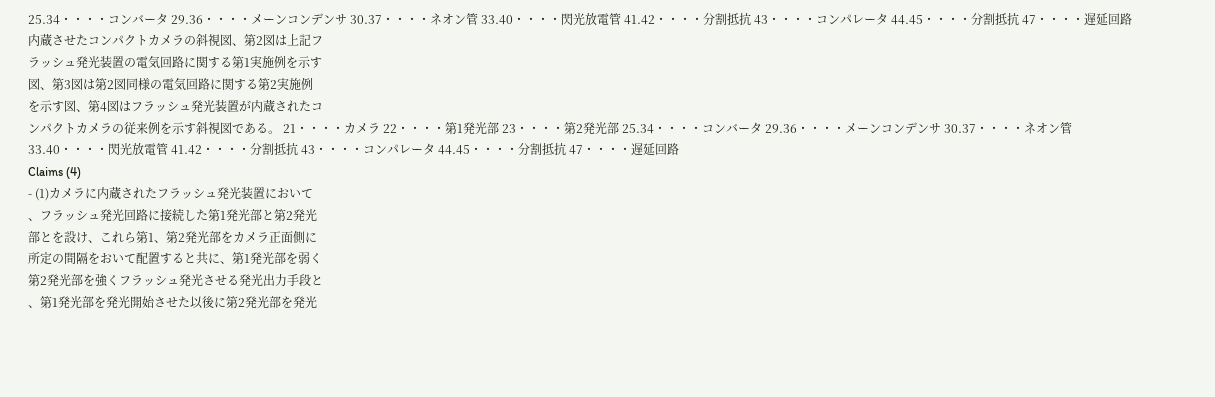25.34・・・・コンバータ 29.36・・・・メーンコンデンサ 30.37・・・・ネオン管 33.40・・・・閃光放電管 41.42・・・・分割抵抗 43・・・・コンパレータ 44.45・・・・分割抵抗 47・・・・遅延回路
内蔵させたコンパクトカメラの斜視図、第2図は上記フ
ラッシュ発光装置の電気回路に関する第1実施例を示す
図、第3図は第2図同様の電気回路に関する第2実施例
を示す図、第4図はフラッシュ発光装置が内蔵されたコ
ンパクトカメラの従来例を示す斜視図である。 21・・・・カメラ 22・・・・第1発光部 23・・・・第2発光部 25.34・・・・コンバータ 29.36・・・・メーンコンデンサ 30.37・・・・ネオン管 33.40・・・・閃光放電管 41.42・・・・分割抵抗 43・・・・コンパレータ 44.45・・・・分割抵抗 47・・・・遅延回路
Claims (4)
- (1)カメラに内蔵されたフラッシュ発光装置において
、フラッシュ発光回路に接続した第1発光部と第2発光
部とを設け、これら第1、第2発光部をカメラ正面側に
所定の間隔をおいて配置すると共に、第1発光部を弱く
第2発光部を強くフラッシュ発光させる発光出力手段と
、第1発光部を発光開始させた以後に第2発光部を発光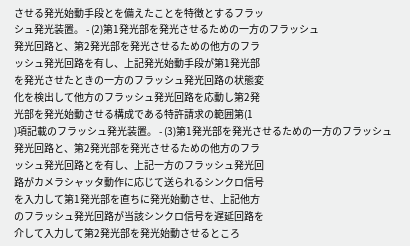させる発光始動手段とを備えたことを特徴とするフラッ
シュ発光装置。 - (2)第1発光部を発光させるための一方のフラッシュ
発光回路と、第2発光部を発光させるための他方のフラ
ッシュ発光回路を有し、上記発光始動手段が第1発光部
を発光させたときの一方のフラッシュ発光回路の状態変
化を検出して他方のフラッシュ発光回路を応動し第2発
光部を発光始動させる構成である特許請求の範囲第(1
)項記載のフラッシュ発光装置。 - (3)第1発光部を発光させるための一方のフラッシュ
発光回路と、第2発光部を発光させるための他方のフラ
ッシュ発光回路とを有し、上記一方のフラッシュ発光回
路がカメラシャッタ動作に応じて送られるシンクロ信号
を入力して第1発光部を直ちに発光始動させ、上記他方
のフラッシュ発光回路が当該シンクロ信号を遅延回路を
介して入力して第2発光部を発光始動させるところ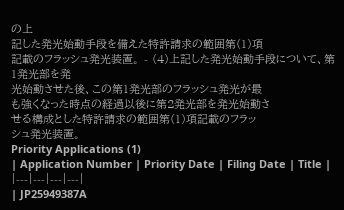の上
記した発光始動手段を備えた特許請求の範囲第(1)項
記載のフラッシュ発光装置。 - (4)上記した発光始動手段について、第1発光部を発
光始動させた後、この第1発光部のフラッシュ発光が最
も強くなった時点の経過以後に第2発光部を発光始動さ
せる構成とした特許請求の範囲第(1)項記載のフラッ
シュ発光装置。
Priority Applications (1)
| Application Number | Priority Date | Filing Date | Title |
|---|---|---|---|
| JP25949387A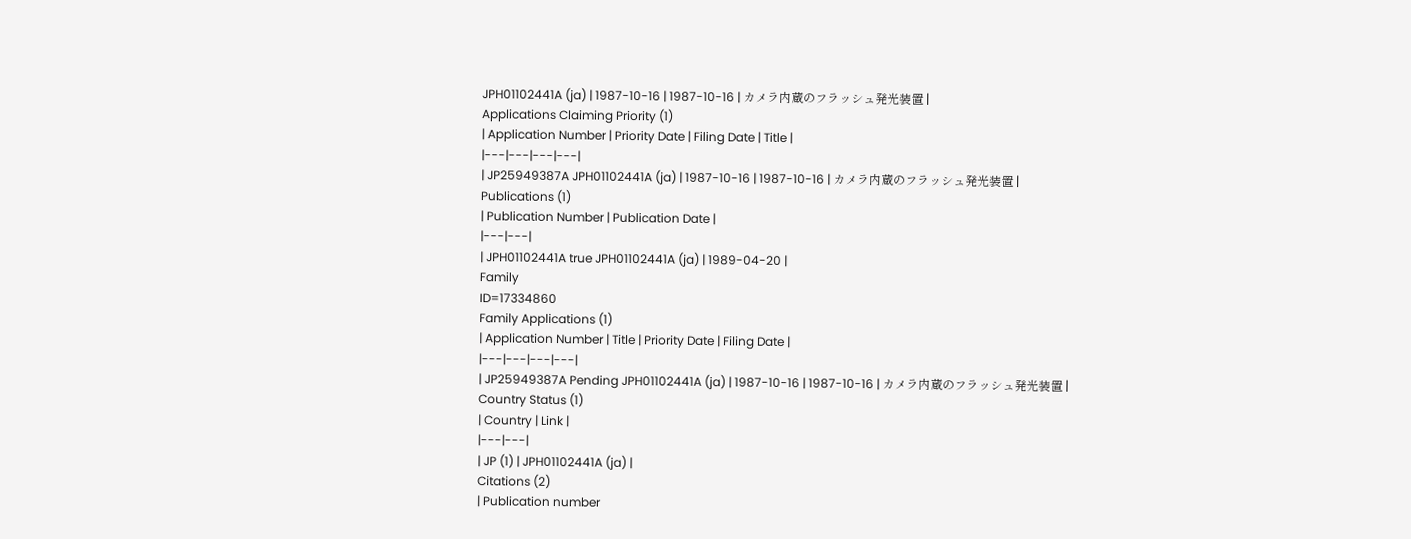JPH01102441A (ja) | 1987-10-16 | 1987-10-16 | カメラ内蔵のフラッシュ発光装置 |
Applications Claiming Priority (1)
| Application Number | Priority Date | Filing Date | Title |
|---|---|---|---|
| JP25949387A JPH01102441A (ja) | 1987-10-16 | 1987-10-16 | カメラ内蔵のフラッシュ発光装置 |
Publications (1)
| Publication Number | Publication Date |
|---|---|
| JPH01102441A true JPH01102441A (ja) | 1989-04-20 |
Family
ID=17334860
Family Applications (1)
| Application Number | Title | Priority Date | Filing Date |
|---|---|---|---|
| JP25949387A Pending JPH01102441A (ja) | 1987-10-16 | 1987-10-16 | カメラ内蔵のフラッシュ発光装置 |
Country Status (1)
| Country | Link |
|---|---|
| JP (1) | JPH01102441A (ja) |
Citations (2)
| Publication number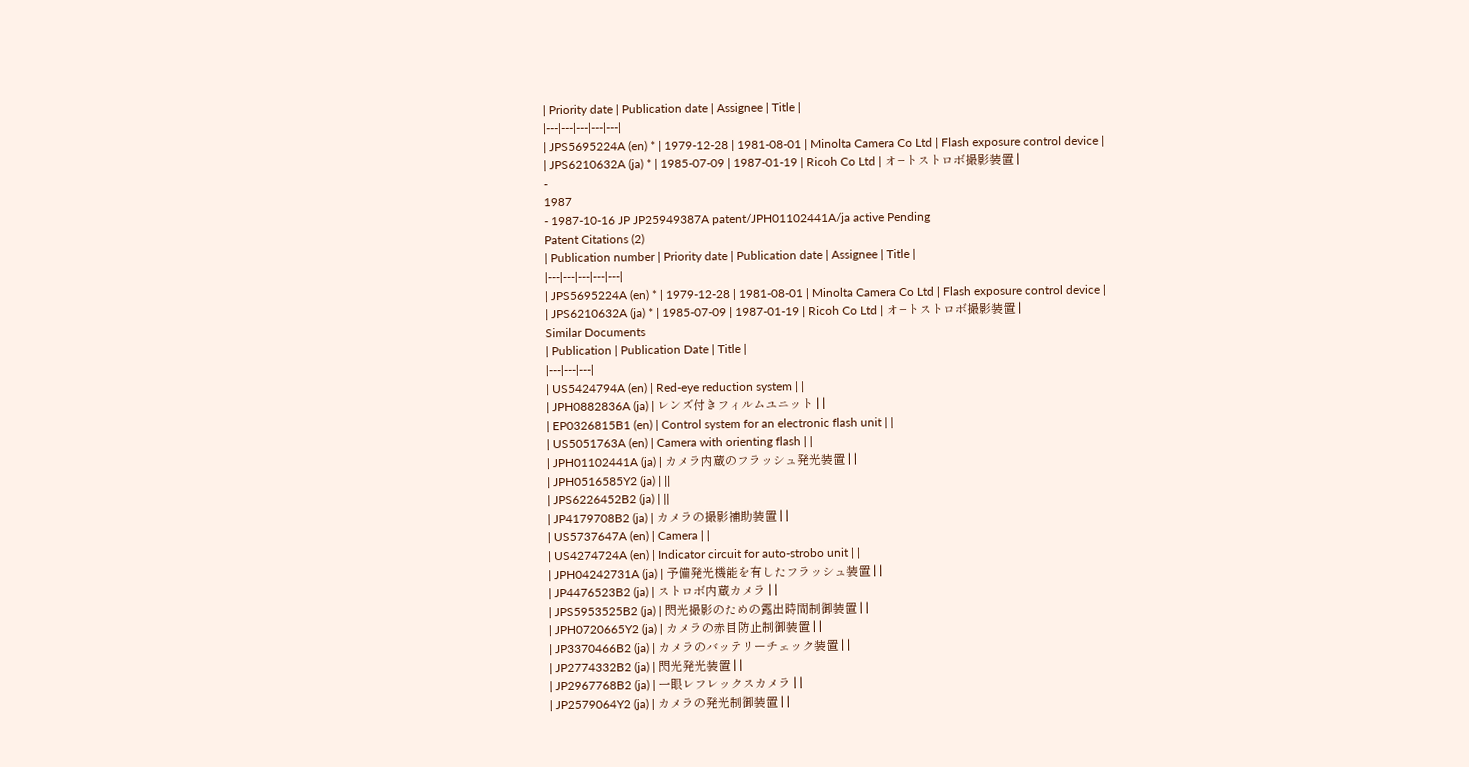| Priority date | Publication date | Assignee | Title |
|---|---|---|---|---|
| JPS5695224A (en) * | 1979-12-28 | 1981-08-01 | Minolta Camera Co Ltd | Flash exposure control device |
| JPS6210632A (ja) * | 1985-07-09 | 1987-01-19 | Ricoh Co Ltd | オ−トストロボ撮影装置 |
-
1987
- 1987-10-16 JP JP25949387A patent/JPH01102441A/ja active Pending
Patent Citations (2)
| Publication number | Priority date | Publication date | Assignee | Title |
|---|---|---|---|---|
| JPS5695224A (en) * | 1979-12-28 | 1981-08-01 | Minolta Camera Co Ltd | Flash exposure control device |
| JPS6210632A (ja) * | 1985-07-09 | 1987-01-19 | Ricoh Co Ltd | オ−トストロボ撮影装置 |
Similar Documents
| Publication | Publication Date | Title |
|---|---|---|
| US5424794A (en) | Red-eye reduction system | |
| JPH0882836A (ja) | レンズ付きフィルムユニット | |
| EP0326815B1 (en) | Control system for an electronic flash unit | |
| US5051763A (en) | Camera with orienting flash | |
| JPH01102441A (ja) | カメラ内蔵のフラッシュ発光装置 | |
| JPH0516585Y2 (ja) | ||
| JPS6226452B2 (ja) | ||
| JP4179708B2 (ja) | カメラの撮影補助装置 | |
| US5737647A (en) | Camera | |
| US4274724A (en) | Indicator circuit for auto-strobo unit | |
| JPH04242731A (ja) | 予備発光機能を有したフラッシュ装置 | |
| JP4476523B2 (ja) | ストロボ内蔵カメラ | |
| JPS5953525B2 (ja) | 閃光撮影のための露出時間制御装置 | |
| JPH0720665Y2 (ja) | カメラの赤目防止制御装置 | |
| JP3370466B2 (ja) | カメラのバッテリーチェック装置 | |
| JP2774332B2 (ja) | 閃光発光装置 | |
| JP2967768B2 (ja) | 一眼レフレックスカメラ | |
| JP2579064Y2 (ja) | カメラの発光制御装置 | |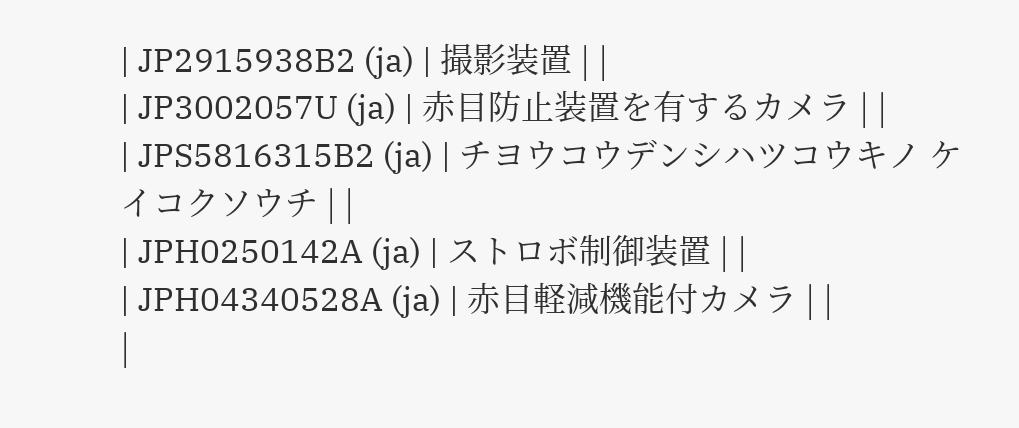| JP2915938B2 (ja) | 撮影装置 | |
| JP3002057U (ja) | 赤目防止装置を有するカメラ | |
| JPS5816315B2 (ja) | チヨウコウデンシハツコウキノ ケイコクソウチ | |
| JPH0250142A (ja) | ストロボ制御装置 | |
| JPH04340528A (ja) | 赤目軽減機能付カメラ | |
|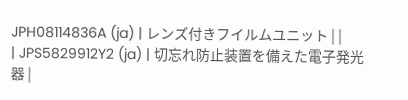JPH08114836A (ja) | レンズ付きフイルムユニット | |
| JPS5829912Y2 (ja) | 切忘れ防止装置を備えた電子発光器 |